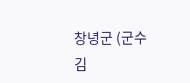창녕군 (군수 김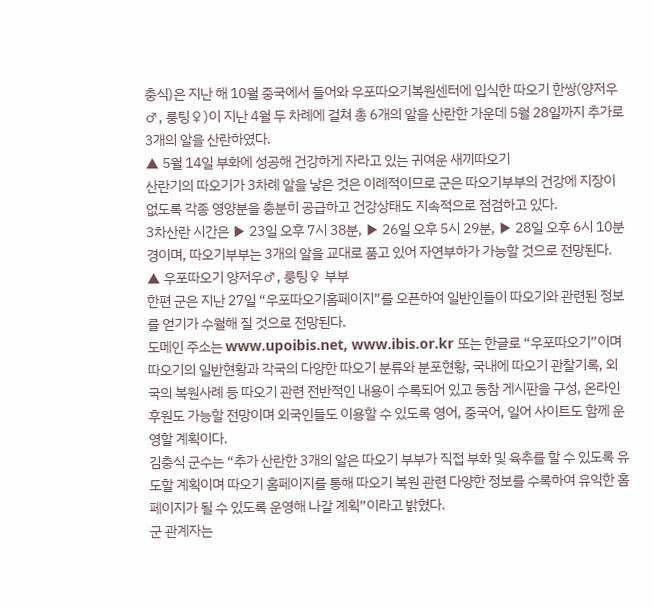충식)은 지난 해 10월 중국에서 들어와 우포따오기복원센터에 입식한 따오기 한쌍(양저우♂, 룽팅♀)이 지난 4월 두 차례에 걸쳐 총 6개의 알을 산란한 가운데 5월 28일까지 추가로 3개의 알을 산란하였다.
▲ 5월 14일 부화에 성공해 건강하게 자라고 있는 귀여운 새끼따오기
산란기의 따오기가 3차례 알을 낳은 것은 이례적이므로 군은 따오기부부의 건강에 지장이 없도록 각종 영양분을 충분히 공급하고 건강상태도 지속적으로 점검하고 있다.
3차산란 시간은 ▶ 23일 오후 7시 38분, ▶ 26일 오후 5시 29분, ▶ 28일 오후 6시 10분경이며, 따오기부부는 3개의 알을 교대로 품고 있어 자연부하가 가능할 것으로 전망된다.
▲ 우포따오기 양저우♂, 룽팅♀ 부부
한편 군은 지난 27일 “우포따오기홈페이지”를 오픈하여 일반인들이 따오기와 관련된 정보를 얻기가 수월해 질 것으로 전망된다.
도메인 주소는 www.upoibis.net, www.ibis.or.kr 또는 한글로 “우포따오기”이며 따오기의 일반현황과 각국의 다양한 따오기 분류와 분포현황, 국내에 따오기 관찰기록, 외국의 복원사례 등 따오기 관련 전반적인 내용이 수록되어 있고 동참 게시판을 구성, 온라인 후원도 가능할 전망이며 외국인들도 이용할 수 있도록 영어, 중국어, 일어 사이트도 함께 운영할 계획이다.
김충식 군수는 “추가 산란한 3개의 알은 따오기 부부가 직접 부화 및 육추를 할 수 있도록 유도할 계획이며 따오기 홈페이지를 통해 따오기 복원 관련 다양한 정보를 수록하여 유익한 홈페이지가 될 수 있도록 운영해 나갈 계획”이라고 밝혔다.
군 관계자는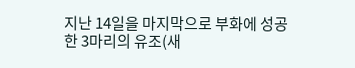지난 14일을 마지막으로 부화에 성공한 3마리의 유조(새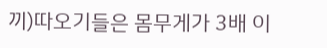끼)따오기들은 몸무게가 3배 이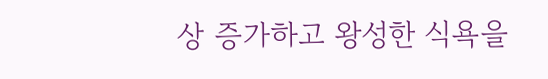상 증가하고 왕성한 식욕을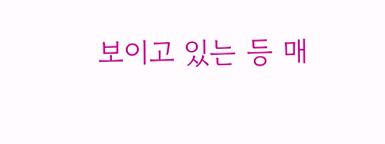보이고 있는 등 매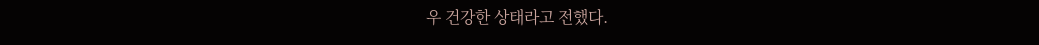우 건강한 상태라고 전했다.